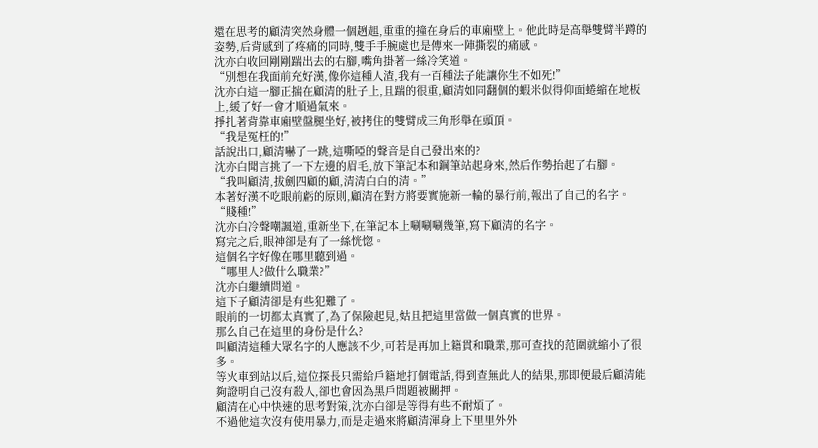還在思考的顧清突然身體一個趔趄,重重的撞在身后的車廂壁上。他此時是高舉雙臂半蹲的姿勢,后背感到了疼痛的同時,雙手手腕處也是傳來一陣撕裂的痛感。
沈亦白收回剛剛踹出去的右腳,嘴角掛著一絲冷笑道。
“別想在我面前充好漢,像你這種人渣,我有一百種法子能讓你生不如死!”
沈亦白這一腳正揣在顧清的肚子上,且踹的很重,顧清如同翻個的蝦米似得仰面蜷縮在地板上,緩了好一會才順過氣來。
掙扎著背靠車廂壁盤腿坐好,被拷住的雙臂成三角形舉在頭頂。
“我是冤枉的!”
話說出口,顧清嚇了一跳,這嘶啞的聲音是自己發出來的?
沈亦白聞言挑了一下左邊的眉毛,放下筆記本和鋼筆站起身來,然后作勢抬起了右腳。
“我叫顧清,拔劍四顧的顧,清清白白的清。”
本著好漢不吃眼前虧的原則,顧清在對方將要實施新一輪的暴行前,報出了自己的名字。
“賤種!”
沈亦白冷聲嘲諷道,重新坐下,在筆記本上唰唰唰幾筆,寫下顧清的名字。
寫完之后,眼神卻是有了一絲恍惚。
這個名字好像在哪里聽到過。
“哪里人?做什么職業?”
沈亦白繼續問道。
這下子顧清卻是有些犯難了。
眼前的一切都太真實了,為了保險起見,姑且把這里當做一個真實的世界。
那么自己在這里的身份是什么?
叫顧清這種大眾名字的人應該不少,可若是再加上籍貫和職業,那可查找的范圍就縮小了很多。
等火車到站以后,這位探長只需給戶籍地打個電話,得到查無此人的結果,那即便最后顧清能夠證明自己沒有殺人,卻也會因為黑戶問題被關押。
顧清在心中快速的思考對策,沈亦白卻是等得有些不耐煩了。
不過他這次沒有使用暴力,而是走過來將顧清渾身上下里里外外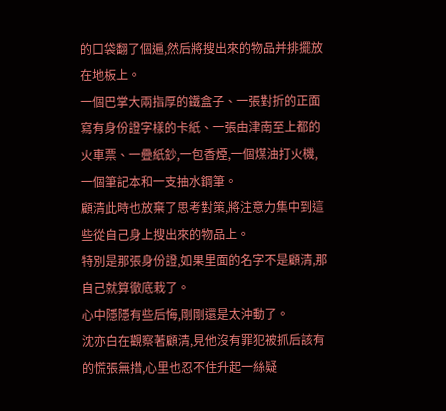的口袋翻了個遍,然后將搜出來的物品并排擺放在地板上。
一個巴掌大兩指厚的鐵盒子、一張對折的正面寫有身份證字樣的卡紙、一張由津南至上都的火車票、一疊紙鈔,一包香煙,一個煤油打火機,一個筆記本和一支抽水鋼筆。
顧清此時也放棄了思考對策,將注意力集中到這些從自己身上搜出來的物品上。
特別是那張身份證,如果里面的名字不是顧清,那自己就算徹底栽了。
心中隱隱有些后悔,剛剛還是太沖動了。
沈亦白在觀察著顧清,見他沒有罪犯被抓后該有的慌張無措,心里也忍不住升起一絲疑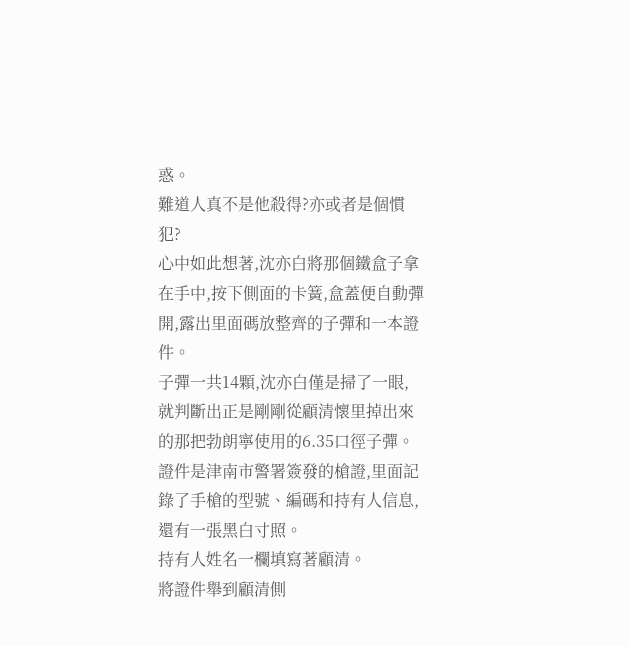惑。
難道人真不是他殺得?亦或者是個慣犯?
心中如此想著,沈亦白將那個鐵盒子拿在手中,按下側面的卡簧,盒蓋便自動彈開,露出里面碼放整齊的子彈和一本證件。
子彈一共14顆,沈亦白僅是掃了一眼,就判斷出正是剛剛從顧清懷里掉出來的那把勃朗寧使用的6.35口徑子彈。
證件是津南市警署簽發的槍證,里面記錄了手槍的型號、編碼和持有人信息,還有一張黑白寸照。
持有人姓名一欄填寫著顧清。
將證件舉到顧清側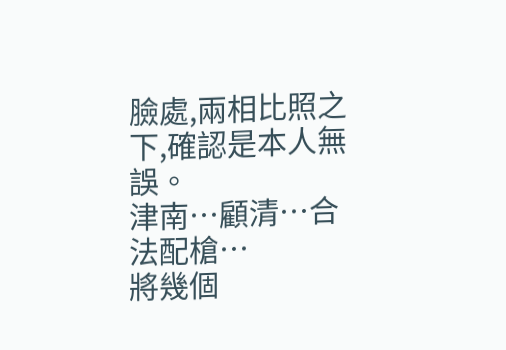臉處,兩相比照之下,確認是本人無誤。
津南…顧清…合法配槍…
將幾個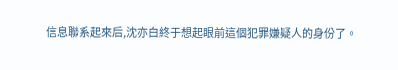信息聯系起來后,沈亦白終于想起眼前這個犯罪嫌疑人的身份了。